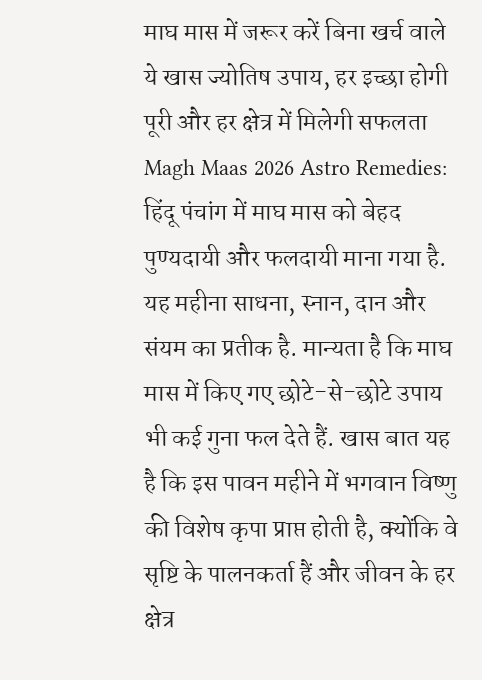माघ मास में जरूर करें बिना खर्च वाले ये खास ज्योतिष उपाय, हर इच्छा होगी पूरी और हर क्षेत्र में मिलेगी सफलता
Magh Maas 2026 Astro Remedies: हिंदू पंचांग में माघ मास को बेहद पुण्यदायी और फलदायी माना गया है. यह महीना साधना, स्नान, दान और संयम का प्रतीक है. मान्यता है कि माघ मास में किए गए छोटे-से-छोटे उपाय भी कई गुना फल देते हैं. खास बात यह है कि इस पावन महीने में भगवान विष्णु की विशेष कृपा प्राप्त होती है, क्योंकि वे सृष्टि के पालनकर्ता हैं और जीवन के हर क्षेत्र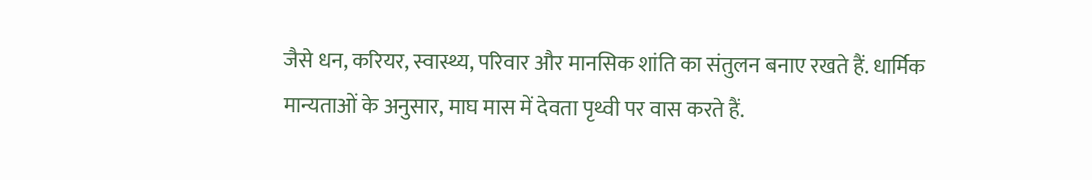जैसे धन, करियर, स्वास्थ्य, परिवार और मानसिक शांति का संतुलन बनाए रखते हैं. धार्मिक मान्यताओं के अनुसार, माघ मास में देवता पृथ्वी पर वास करते हैं.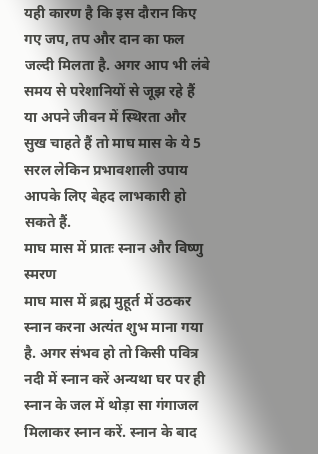यही कारण है कि इस दौरान किए गए जप, तप और दान का फल जल्दी मिलता है. अगर आप भी लंबे समय से परेशानियों से जूझ रहे हैं या अपने जीवन में स्थिरता और सुख चाहते हैं तो माघ मास के ये 5 सरल लेकिन प्रभावशाली उपाय आपके लिए बेहद लाभकारी हो सकते हैं.
माघ मास में प्रातः स्नान और विष्णु स्मरण
माघ मास में ब्रह्म मुहूर्त में उठकर स्नान करना अत्यंत शुभ माना गया है. अगर संभव हो तो किसी पवित्र नदी में स्नान करें अन्यथा घर पर ही स्नान के जल में थोड़ा सा गंगाजल मिलाकर स्नान करें. स्नान के बाद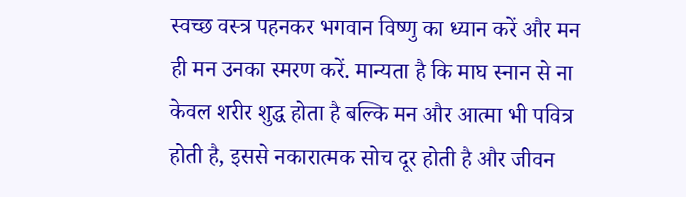स्वच्छ वस्त्र पहनकर भगवान विष्णु का ध्यान करें और मन ही मन उनका स्मरण करें. मान्यता है कि माघ स्नान से ना केवल शरीर शुद्ध होता है बल्कि मन और आत्मा भी पवित्र होती है, इससे नकारात्मक सोच दूर होती है और जीवन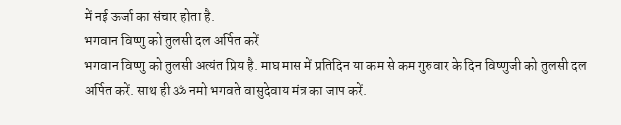में नई ऊर्जा का संचार होता है.
भगवान विष्णु को तुलसी दल अर्पित करें
भगवान विष्णु को तुलसी अत्यंत प्रिय है. माघ मास में प्रतिदिन या कम से कम गुरुवार के दिन विष्णुजी को तुलसी दल अर्पित करें. साथ ही ॐ नमो भगवते वासुदेवाय मंत्र का जाप करें.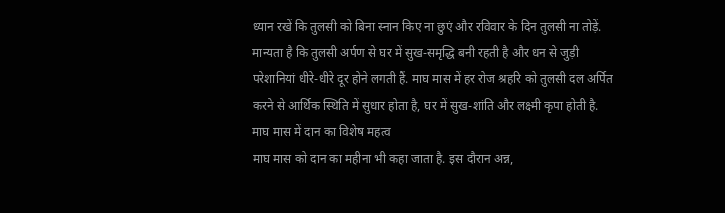ध्यान रखें कि तुलसी को बिना स्नान किए ना छुएं और रविवार के दिन तुलसी ना तोड़ें. मान्यता है कि तुलसी अर्पण से घर में सुख-समृद्धि बनी रहती है और धन से जुड़ी परेशानियां धीरे-धीरे दूर होने लगती हैं. माघ मास में हर रोज श्रहरि को तुलसी दल अर्पित करने से आर्थिक स्थिति में सुधार होता है, घर में सुख-शांति और लक्ष्मी कृपा होती है.
माघ मास में दान का विशेष महत्व
माघ मास को दान का महीना भी कहा जाता है. इस दौरान अन्न,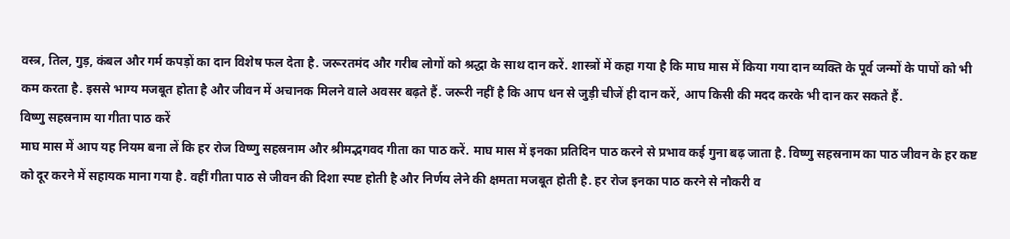वस्त्र, तिल, गुड़, कंबल और गर्म कपड़ों का दान विशेष फल देता है. जरूरतमंद और गरीब लोगों को श्रद्धा के साथ दान करें. शास्त्रों में कहा गया है कि माघ मास में किया गया दान व्यक्ति के पूर्व जन्मों के पापों को भी कम करता है. इससे भाग्य मजबूत होता है और जीवन में अचानक मिलने वाले अवसर बढ़ते हैं. जरूरी नहीं है कि आप धन से जुड़ी चीजें ही दान करें, आप किसी की मदद करके भी दान कर सकते हैं.
विष्णु सहस्रनाम या गीता पाठ करें
माघ मास में आप यह नियम बना लें कि हर रोज विष्णु सहस्रनाम और श्रीमद्भगवद गीता का पाठ करें. माघ मास में इनका प्रतिदिन पाठ करने से प्रभाव कई गुना बढ़ जाता है. विष्णु सहस्रनाम का पाठ जीवन के हर कष्ट को दूर करने में सहायक माना गया है. वहीं गीता पाठ से जीवन की दिशा स्पष्ट होती है और निर्णय लेने की क्षमता मजबूत होती है. हर रोज इनका पाठ करने से नौकरी व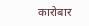कारोबार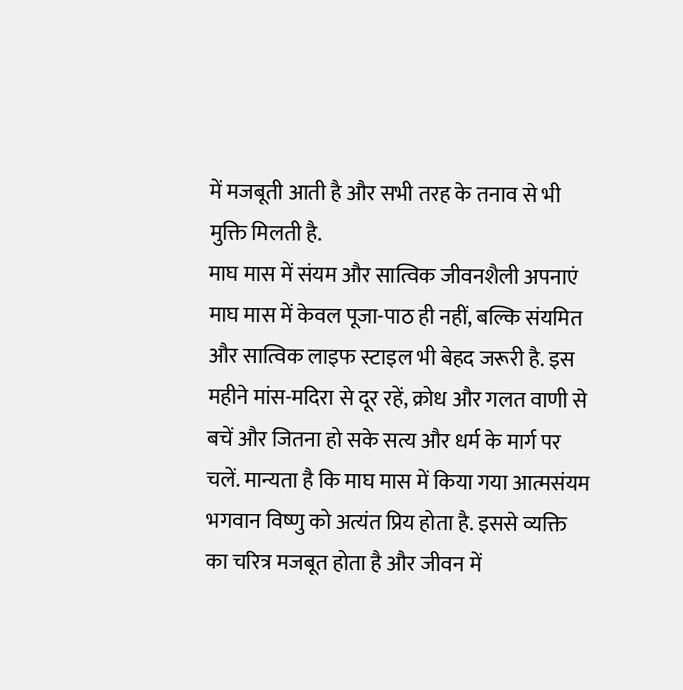में मजबूती आती है और सभी तरह के तनाव से भी मुक्ति मिलती है.
माघ मास में संयम और सात्विक जीवनशैली अपनाएं
माघ मास में केवल पूजा-पाठ ही नहीं, बल्कि संयमित और सात्विक लाइफ स्टाइल भी बेहद जरूरी है. इस महीने मांस-मदिरा से दूर रहें, क्रोध और गलत वाणी से बचें और जितना हो सके सत्य और धर्म के मार्ग पर चलें. मान्यता है कि माघ मास में किया गया आत्मसंयम भगवान विष्णु को अत्यंत प्रिय होता है. इससे व्यक्ति का चरित्र मजबूत होता है और जीवन में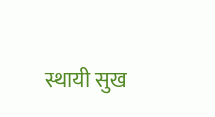स्थायी सुख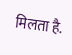मिलता है.